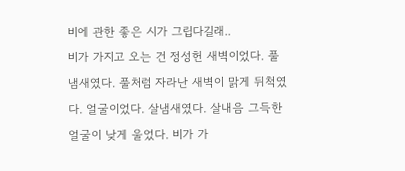비에 관한 좋은 시가 그립다길래..
비가 가지고 오는 건 정성헌 새벽이었다. 풀냄새였다. 풀처럼 자라난 새벽이 맑게 뒤척였다. 얼굴이었다. 살냄새였다. 살내음 그득한 얼굴이 낮게 울었다. 비가 가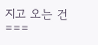지고 오는 건 ===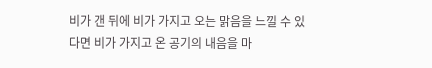비가 갠 뒤에 비가 가지고 오는 맑음을 느낄 수 있다면 비가 가지고 온 공기의 내음을 마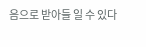음으로 받아들 일 수 있다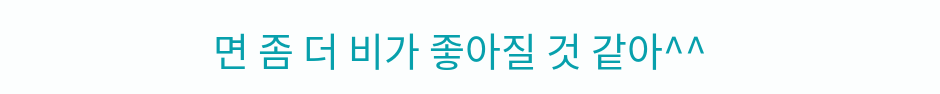면 좀 더 비가 좋아질 것 같아^^